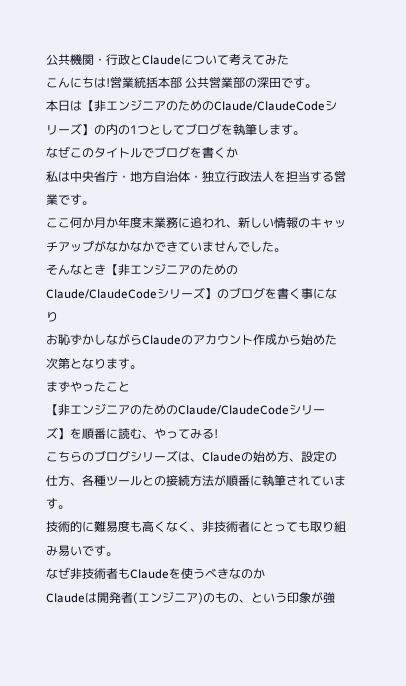公共機関・行政とClaudeについて考えてみた
こんにちは!営業統括本部 公共営業部の深田です。
本日は【非エンジニアのためのClaude/ClaudeCodeシリーズ】の内の1つとしてブログを執筆します。
なぜこのタイトルでブログを書くか
私は中央省庁・地方自治体・独立行政法人を担当する営業です。
ここ何か月か年度末業務に追われ、新しい情報のキャッチアップがなかなかできていませんでした。
そんなとき【非エンジニアのためのClaude/ClaudeCodeシリーズ】のブログを書く事になり
お恥ずかしながらClaudeのアカウント作成から始めた次第となります。
まずやったこと
【非エンジニアのためのClaude/ClaudeCodeシリーズ】を順番に読む、やってみる!
こちらのブログシリーズは、Claudeの始め方、設定の仕方、各種ツールとの接続方法が順番に執筆されています。
技術的に難易度も高くなく、非技術者にとっても取り組み易いです。
なぜ非技術者もClaudeを使うべきなのか
Claudeは開発者(エンジニア)のもの、という印象が強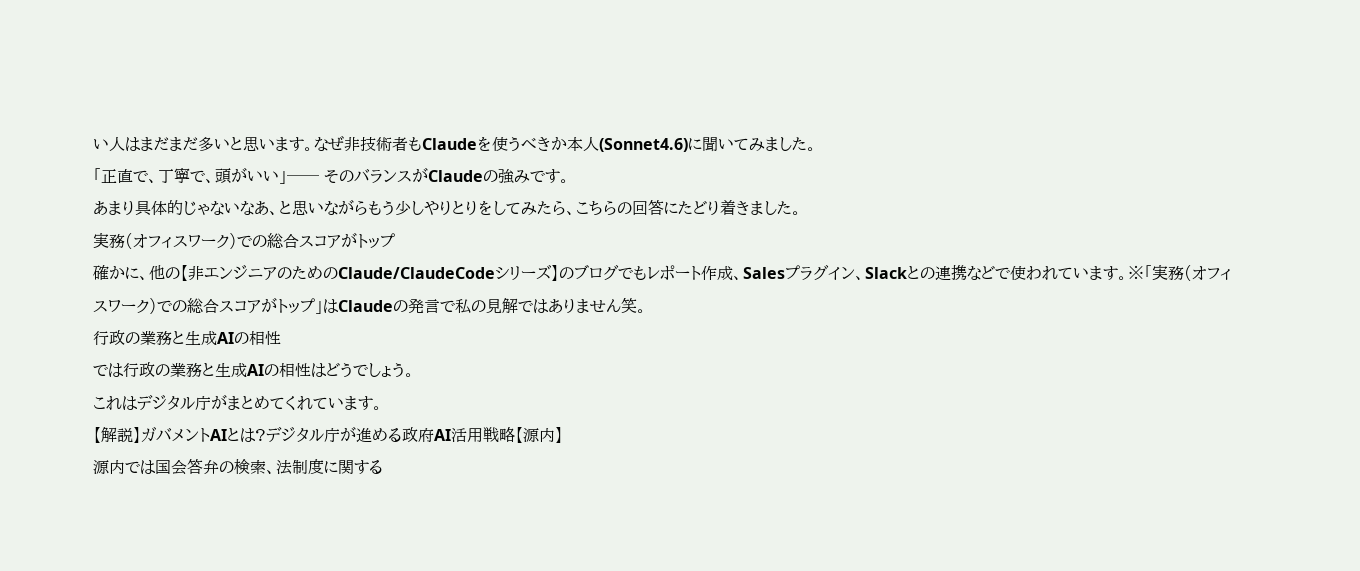い人はまだまだ多いと思います。なぜ非技術者もClaudeを使うべきか本人(Sonnet4.6)に聞いてみました。
「正直で、丁寧で、頭がいい」── そのバランスがClaudeの強みです。
あまり具体的じゃないなあ、と思いながらもう少しやりとりをしてみたら、こちらの回答にたどり着きました。
実務(オフィスワーク)での総合スコアがトップ
確かに、他の【非エンジニアのためのClaude/ClaudeCodeシリーズ】のブログでもレポート作成、Salesプラグイン、Slackとの連携などで使われています。※「実務(オフィスワーク)での総合スコアがトップ」はClaudeの発言で私の見解ではありません笑。
行政の業務と生成AIの相性
では行政の業務と生成AIの相性はどうでしょう。
これはデジタル庁がまとめてくれています。
【解説】ガバメントAIとは?デジタル庁が進める政府AI活用戦略【源内】
源内では国会答弁の検索、法制度に関する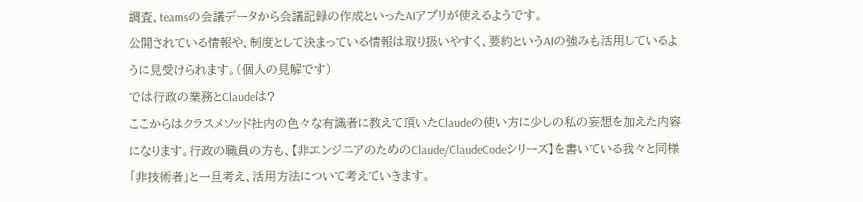調査、teamsの会議データから会議記録の作成といったAIアプリが使えるようです。
公開されている情報や、制度として決まっている情報は取り扱いやすく、要約というAIの強みも活用しているように見受けられます。(個人の見解です)
では行政の業務とClaudeは?
ここからはクラスメソッド社内の色々な有識者に教えて頂いたClaudeの使い方に少しの私の妄想を加えた内容になります。行政の職員の方も、【非エンジニアのためのClaude/ClaudeCodeシリーズ】を書いている我々と同様「非技術者」と一旦考え、活用方法について考えていきます。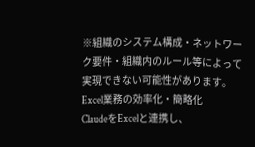※組織のシステム構成・ネットワーク要件・組織内のルール等によって実現できない可能性があります。
Excel業務の効率化・簡略化
ClaudeをExcelと連携し、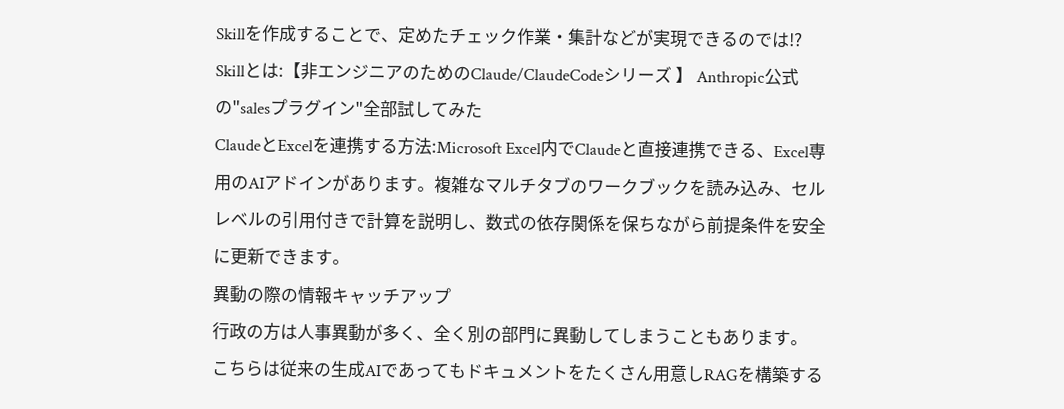Skillを作成することで、定めたチェック作業・集計などが実現できるのでは!?
Skillとは:【非エンジニアのためのClaude/ClaudeCodeシリーズ 】 Anthropic公式の"salesプラグイン"全部試してみた
ClaudeとExcelを連携する方法:Microsoft Excel内でClaudeと直接連携できる、Excel専用のAIアドインがあります。複雑なマルチタブのワークブックを読み込み、セルレベルの引用付きで計算を説明し、数式の依存関係を保ちながら前提条件を安全に更新できます。
異動の際の情報キャッチアップ
行政の方は人事異動が多く、全く別の部門に異動してしまうこともあります。
こちらは従来の生成AIであってもドキュメントをたくさん用意しRAGを構築する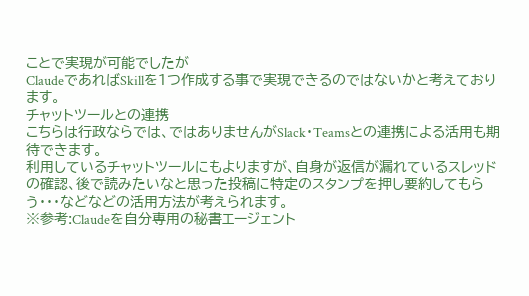ことで実現が可能でしたが
ClaudeであればSkillを1つ作成する事で実現できるのではないかと考えております。
チャットツールとの連携
こちらは行政ならでは、ではありませんがSlack・Teamsとの連携による活用も期待できます。
利用しているチャットツールにもよりますが、自身が返信が漏れているスレッドの確認、後で読みたいなと思った投稿に特定のスタンプを押し要約してもらう・・・などなどの活用方法が考えられます。
※参考:Claudeを自分専用の秘書エージェント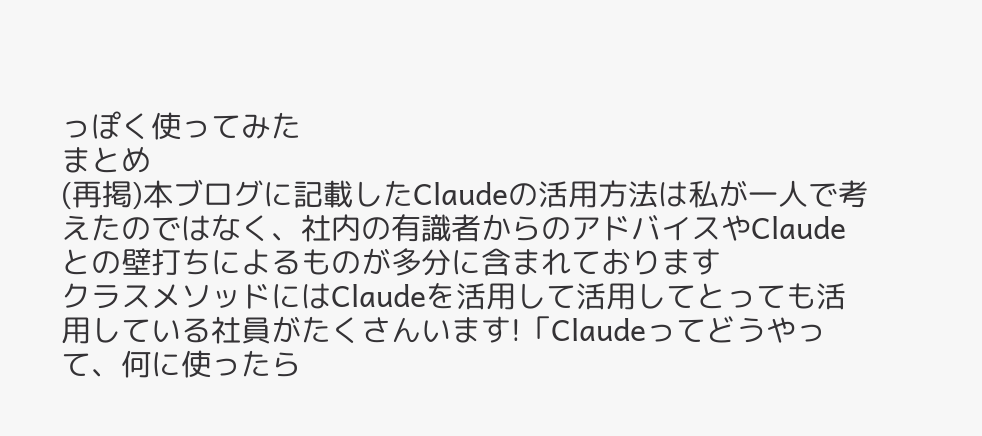っぽく使ってみた
まとめ
(再掲)本ブログに記載したClaudeの活用方法は私が一人で考えたのではなく、社内の有識者からのアドバイスやClaudeとの壁打ちによるものが多分に含まれております
クラスメソッドにはClaudeを活用して活用してとっても活用している社員がたくさんいます!「Claudeってどうやって、何に使ったら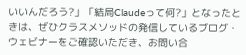いいんだろう?」「結局Claudeって何?」となったときは、ぜひクラスメソッドの発信しているブログ・ウェビナーをご確認いただき、お問い合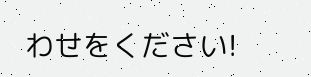わせをください!